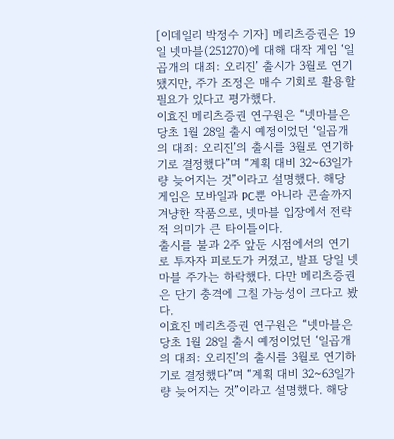[이데일리 박정수 기자] 메리츠증권은 19일 넷마블(251270)에 대해 대작 게임 ‘일곱개의 대죄: 오리진’ 출시가 3월로 연기됐지만, 주가 조정은 매수 기회로 활용할 필요가 있다고 평가했다.
이효진 메리츠증권 연구원은 “넷마블은 당초 1월 28일 출시 예정이었던 ‘일곱개의 대죄: 오리진’의 출시를 3월로 연기하기로 결정했다”며 “계획 대비 32~63일가량 늦어지는 것”이라고 설명했다. 해당 게임은 모바일과 PC뿐 아니라 콘솔까지 겨냥한 작품으로, 넷마블 입장에서 전략적 의미가 큰 타이틀이다.
출시를 불과 2주 앞둔 시점에서의 연기로 투자자 피로도가 커졌고, 발표 당일 넷마블 주가는 하락했다. 다만 메리츠증권은 단기 충격에 그칠 가능성이 크다고 봤다.
이효진 메리츠증권 연구원은 “넷마블은 당초 1월 28일 출시 예정이었던 ‘일곱개의 대죄: 오리진’의 출시를 3월로 연기하기로 결정했다”며 “계획 대비 32~63일가량 늦어지는 것”이라고 설명했다. 해당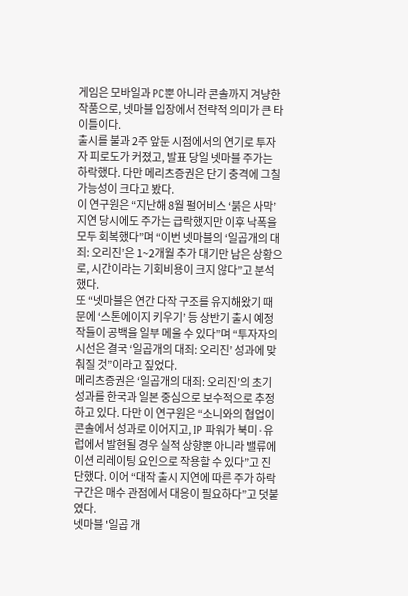게임은 모바일과 PC뿐 아니라 콘솔까지 겨냥한 작품으로, 넷마블 입장에서 전략적 의미가 큰 타이틀이다.
출시를 불과 2주 앞둔 시점에서의 연기로 투자자 피로도가 커졌고, 발표 당일 넷마블 주가는 하락했다. 다만 메리츠증권은 단기 충격에 그칠 가능성이 크다고 봤다.
이 연구원은 “지난해 8월 펄어비스 ‘붉은 사막’ 지연 당시에도 주가는 급락했지만 이후 낙폭을 모두 회복했다”며 “이번 넷마블의 ‘일곱개의 대죄: 오리진’은 1~2개월 추가 대기만 남은 상황으로, 시간이라는 기회비용이 크지 않다”고 분석했다.
또 “넷마블은 연간 다작 구조를 유지해왔기 때문에 ‘스톤에이지 키우기’ 등 상반기 출시 예정작들이 공백을 일부 메울 수 있다”며 “투자자의 시선은 결국 ‘일곱개의 대죄: 오리진’ 성과에 맞춰질 것”이라고 짚었다.
메리츠증권은 ‘일곱개의 대죄: 오리진’의 초기 성과를 한국과 일본 중심으로 보수적으로 추정하고 있다. 다만 이 연구원은 “소니와의 협업이 콘솔에서 성과로 이어지고, IP 파워가 북미·유럽에서 발현될 경우 실적 상향뿐 아니라 밸류에이션 리레이팅 요인으로 작용할 수 있다”고 진단했다. 이어 “대작 출시 지연에 따른 주가 하락 구간은 매수 관점에서 대응이 필요하다”고 덧붙였다.
넷마블 '일곱 개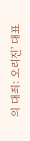의 대죄: 오리진' 대표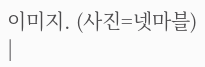이미지. (사진=넷마블) |